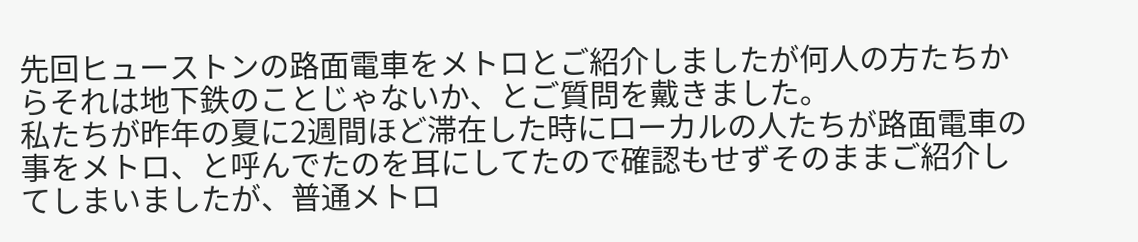先回ヒューストンの路面電車をメトロとご紹介しましたが何人の方たちからそれは地下鉄のことじゃないか、とご質問を戴きました。
私たちが昨年の夏に2週間ほど滞在した時にローカルの人たちが路面電車の事をメトロ、と呼んでたのを耳にしてたので確認もせずそのままご紹介してしまいましたが、普通メトロ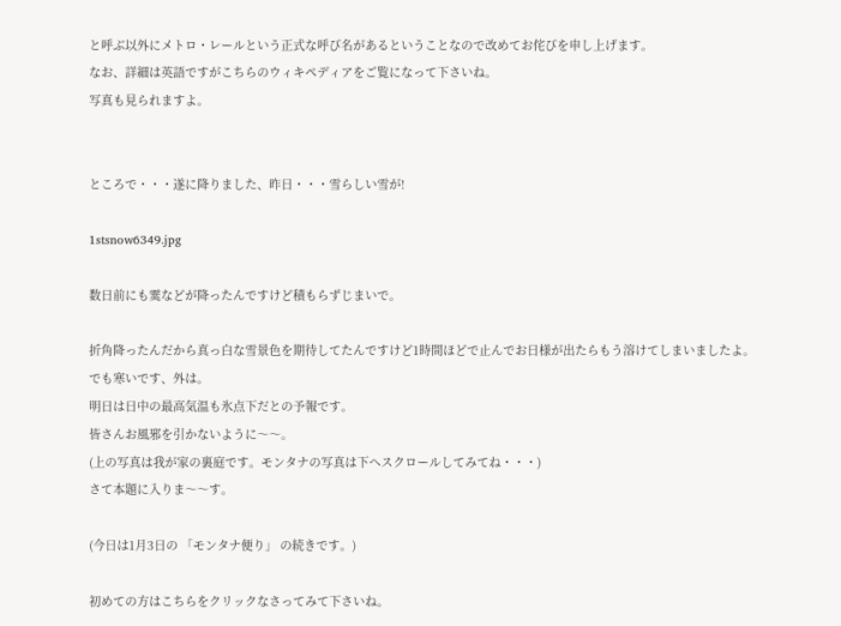と呼ぶ以外にメトロ・レールという正式な呼び名があるということなので改めてお侘びを申し上げます。
なお、詳細は英語ですがこちらのウィキペディアをご覧になって下さいね。
写真も見られますよ。


ところで・・・遂に降りました、昨日・・・雪らしい雪が!

1stsnow6349.jpg

数日前にも霙などが降ったんですけど積もらずじまいで。

折角降ったんだから真っ白な雪景色を期待してたんですけど1時間ほどで止んでお日様が出たらもう溶けてしまいましたよ。
でも寒いです、外は。
明日は日中の最高気温も氷点下だとの予報です。
皆さんお風邪を引かないように〜〜。
(上の写真は我が家の裏庭です。モンタナの写真は下へスクロールしてみてね・・・)
さて本題に入りま〜〜す。

(今日は1月3日の 「モンタナ便り」 の続きです。)

初めての方はこちらをクリックなさってみて下さいね。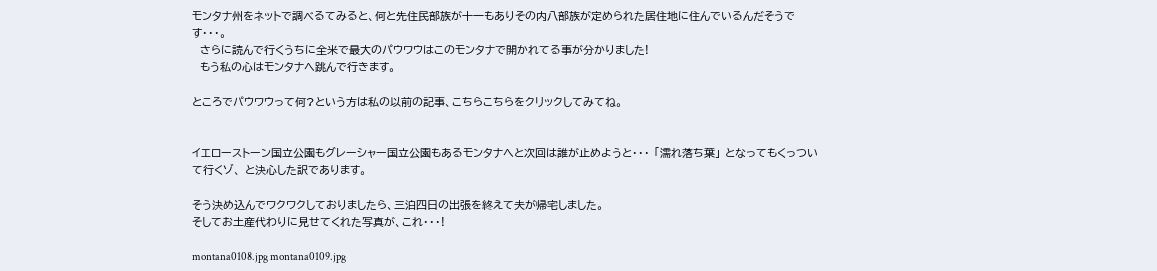モンタナ州をネットで調べるてみると、何と先住民部族が十一もありその内八部族が定められた居住地に住んでいるんだそうです・・・。
  さらに読んで行くうちに全米で最大のパウワウはこのモンタナで開かれてる事が分かりました!
  もう私の心はモンタナへ跳んで行きます。

ところでパウワウって何?という方は私の以前の記事、こちらこちらをクリックしてみてね。


イエローストーン国立公園もグレーシャー国立公園もあるモンタナへと次回は誰が止めようと・・・ 「濡れ落ち葉」 となってもくっついて行くゾ、 と決心した訳であります。

そう決め込んでワクワクしておりましたら、三泊四日の出張を終えて夫が帰宅しました。
そしてお土産代わりに見せてくれた写真が、これ・・・!

montana0108.jpg montana0109.jpg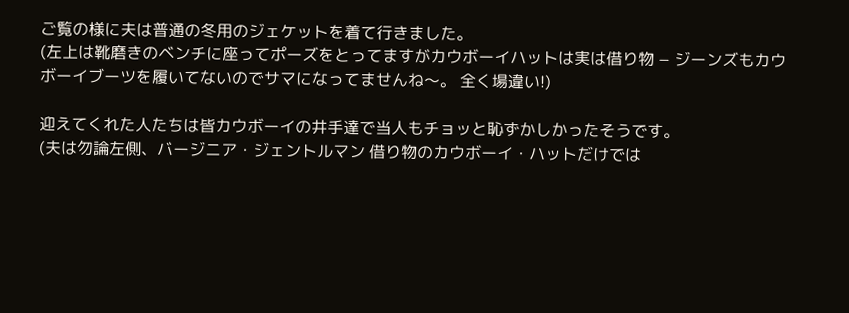ご覧の様に夫は普通の冬用のジェケットを着て行きました。
(左上は靴磨きのベンチに座ってポーズをとってますがカウボーイハットは実は借り物 − ジーンズもカウボーイブーツを履いてないのでサマになってませんね〜。 全く場違い!)

迎えてくれた人たちは皆カウボーイの井手達で当人もチョッと恥ずかしかったそうです。
(夫は勿論左側、バージニア・ジェントルマン 借り物のカウボーイ・ハットだけでは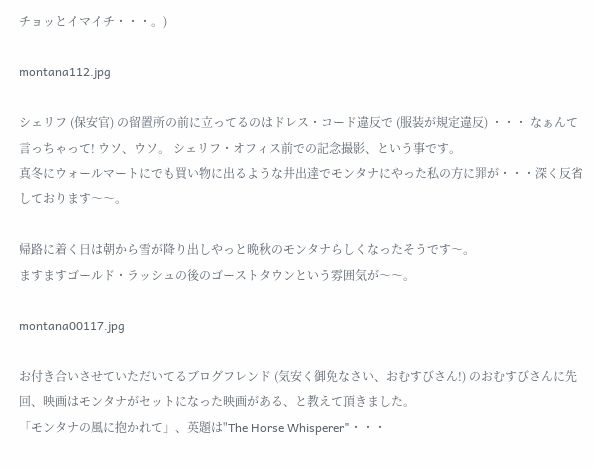チョッとイマイチ・・・。)

montana112.jpg

シェリフ (保安官) の留置所の前に立ってるのはドレス・コード違反で (服装が規定違反) ・・・ なぁんて言っちゃって! ウソ、ウソ。 シェリフ・オフィス前での記念撮影、という事です。
真冬にウォールマートにでも買い物に出るような井出達でモンタナにやった私の方に罪が・・・深く反省しております〜〜。

帰路に着く日は朝から雪が降り出しやっと晩秋のモンタナらしくなったそうです〜。
ますますゴールド・ラッシュの後のゴーストタウンという雰囲気が〜〜。

montana00117.jpg

お付き合いさせていただいてるブログフレンド (気安く御免なさい、おむすびさん!) のおむすびさんに先回、映画はモンタナがセットになった映画がある、と教えて頂きました。
「モンタナの風に抱かれて」、英題は"The Horse Whisperer"・・・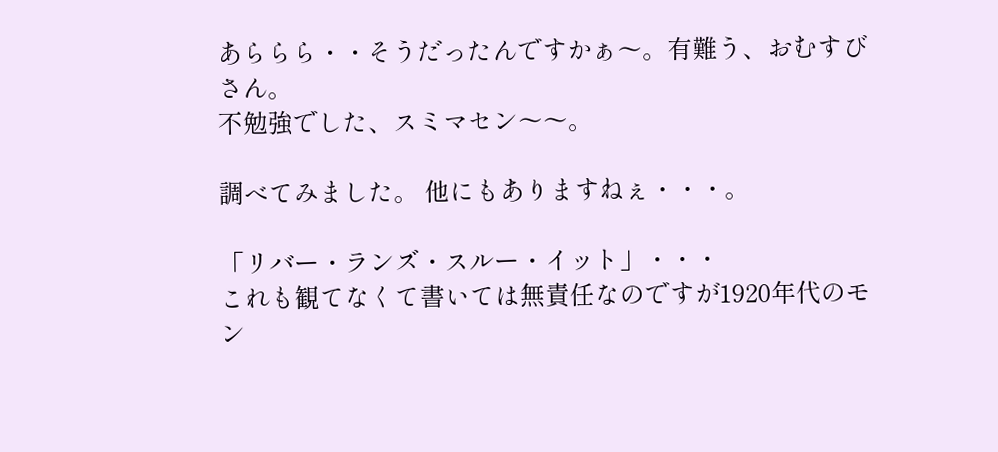あららら・・そうだったんですかぁ〜。有難う、おむすびさん。
不勉強でした、スミマセン〜〜。

調べてみました。 他にもありますねぇ・・・。

「リバー・ランズ・スルー・イット」・・・
これも観てなくて書いては無責任なのですが1920年代のモン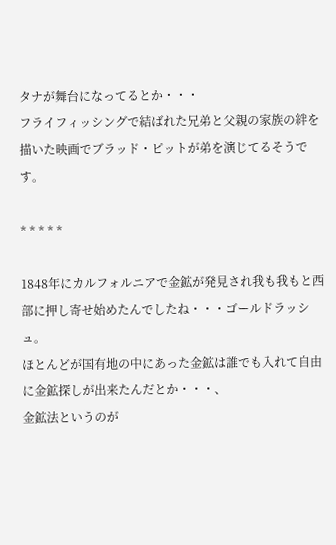タナが舞台になってるとか・・・
フライフィッシングで結ばれた兄弟と父親の家族の絆を描いた映画でブラッド・ピットが弟を演じてるそうです。

* * * * *

1848年にカルフォルニアで金鉱が発見され我も我もと西部に押し寄せ始めたんでしたね・・・ゴールドラッシュ。
ほとんどが国有地の中にあった金鉱は誰でも入れて自由に金鉱探しが出来たんだとか・・・、
金鉱法というのが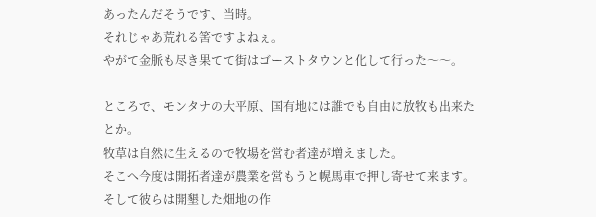あったんだそうです、当時。
それじゃあ荒れる筈ですよねぇ。
やがて金脈も尽き果てて街はゴーストタウンと化して行った〜〜。

ところで、モンタナの大平原、国有地には誰でも自由に放牧も出来たとか。
牧草は自然に生えるので牧場を営む者達が増えました。
そこへ今度は開拓者達が農業を営もうと幌馬車で押し寄せて来ます。
そして彼らは開墾した畑地の作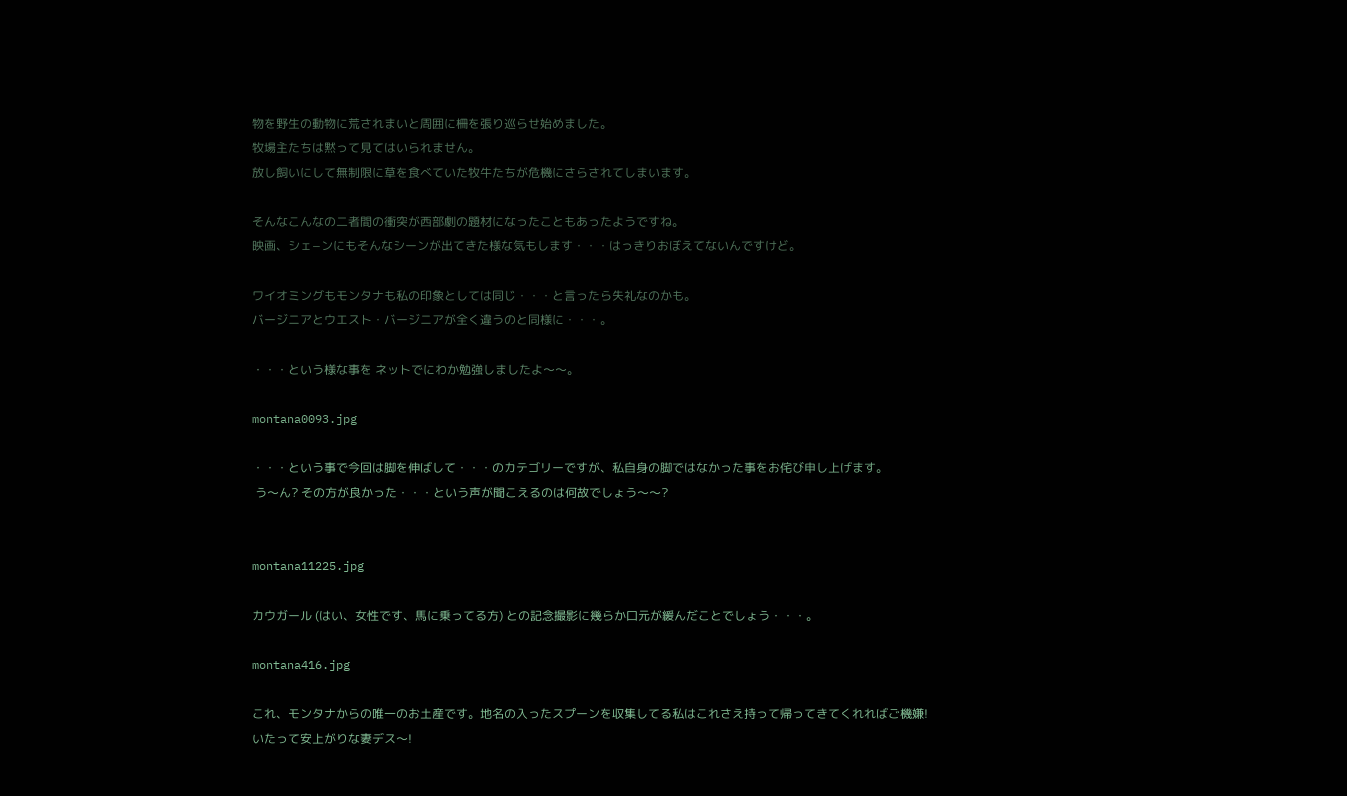物を野生の動物に荒されまいと周囲に柵を張り巡らせ始めました。
牧場主たちは黙って見てはいられません。
放し飼いにして無制限に草を食べていた牧牛たちが危機にさらされてしまいます。

そんなこんなの二者間の衝突が西部劇の題材になったこともあったようですね。
映画、シェ−ンにもそんなシーンが出てきた様な気もします・・・はっきりおぼえてないんですけど。

ワイオミングもモンタナも私の印象としては同じ・・・と言ったら失礼なのかも。
バージニアとウエスト・バージニアが全く違うのと同様に・・・。

・・・という様な事を ネットでにわか勉強しましたよ〜〜。

montana0093.jpg

・・・という事で今回は脚を伸ばして・・・のカテゴリーですが、私自身の脚ではなかった事をお侘び申し上げます。
 う〜ん? その方が良かった・・・という声が聞こえるのは何故でしょう〜〜?


montana11225.jpg

カウガール (はい、女性です、馬に乗ってる方) との記念撮影に幾らか口元が緩んだことでしょう・・・。

montana416.jpg

これ、モンタナからの唯一のお土産です。地名の入ったスプーンを収集してる私はこれさえ持って帰ってきてくれればご機嫌!
いたって安上がりな妻デス〜!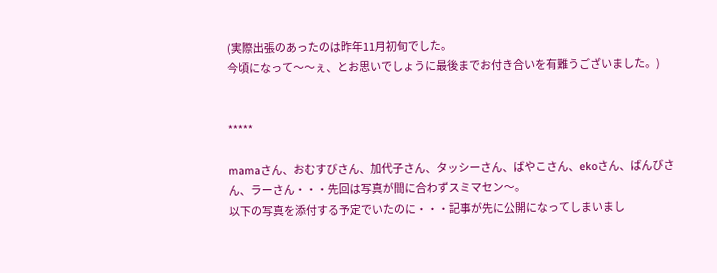(実際出張のあったのは昨年11月初旬でした。
今頃になって〜〜ぇ、とお思いでしょうに最後までお付き合いを有難うございました。)


*****

mamaさん、おむすびさん、加代子さん、タッシーさん、ばやこさん、ekoさん、ばんびさん、ラーさん・・・先回は写真が間に合わずスミマセン〜。
以下の写真を添付する予定でいたのに・・・記事が先に公開になってしまいまし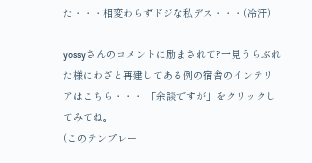た・・・相変わらずドジな私デス・・・(冷汗)

yossyさんのコメントに励まされて?一見うらぶれた様にわざと再建してある例の宿舎のインテリアはこちら・・・ 「余談ですが」をクリックしてみてね。
(このテンプレー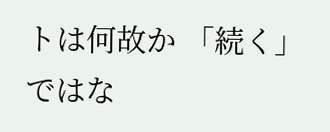トは何故か 「続く」 ではな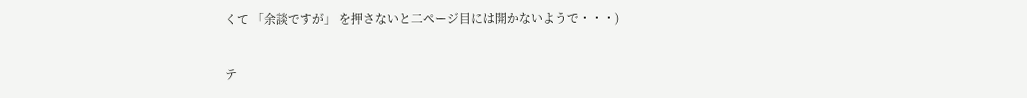くて 「余談ですが」 を押さないと二ページ目には開かないようで・・・)

テ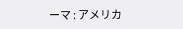ーマ : アメリカ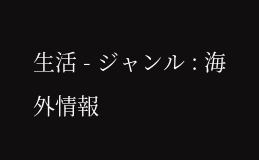生活 - ジャンル : 海外情報